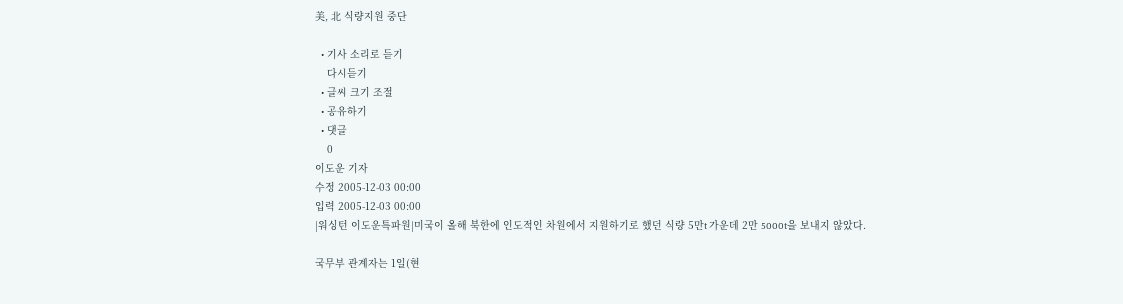美, 北 식량지원 중단

  • 기사 소리로 듣기
    다시듣기
  • 글씨 크기 조절
  • 공유하기
  • 댓글
    0
이도운 기자
수정 2005-12-03 00:00
입력 2005-12-03 00:00
|워싱턴 이도운특파원|미국이 올해 북한에 인도적인 차원에서 지원하기로 했던 식량 5만t 가운데 2만 5000t을 보내지 않았다.

국무부 관계자는 1일(현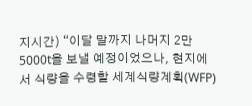지시간) “이달 말까지 나머지 2만 5000t을 보낼 예정이었으나, 현지에서 식량을 수령할 세계식량계획(WFP)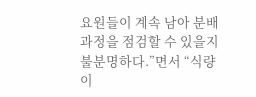요원들이 계속 남아 분배 과정을 점검할 수 있을지 불분명하다.”면서 “식량이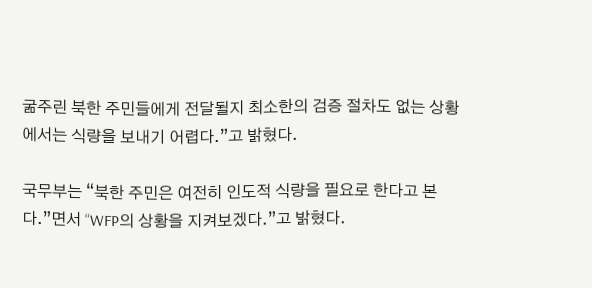굶주린 북한 주민들에게 전달될지 최소한의 검증 절차도 없는 상황에서는 식량을 보내기 어렵다.”고 밝혔다.

국무부는 “북한 주민은 여전히 인도적 식량을 필요로 한다고 본다.”면서 “WFP의 상황을 지켜보겠다.”고 밝혔다.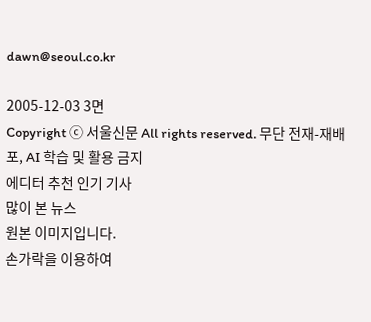dawn@seoul.co.kr

2005-12-03 3면
Copyright ⓒ 서울신문 All rights reserved. 무단 전재-재배포, AI 학습 및 활용 금지
에디터 추천 인기 기사
많이 본 뉴스
원본 이미지입니다.
손가락을 이용하여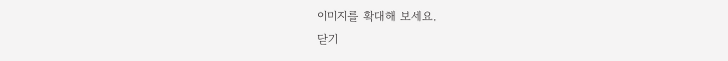이미지를 확대해 보세요.
닫기